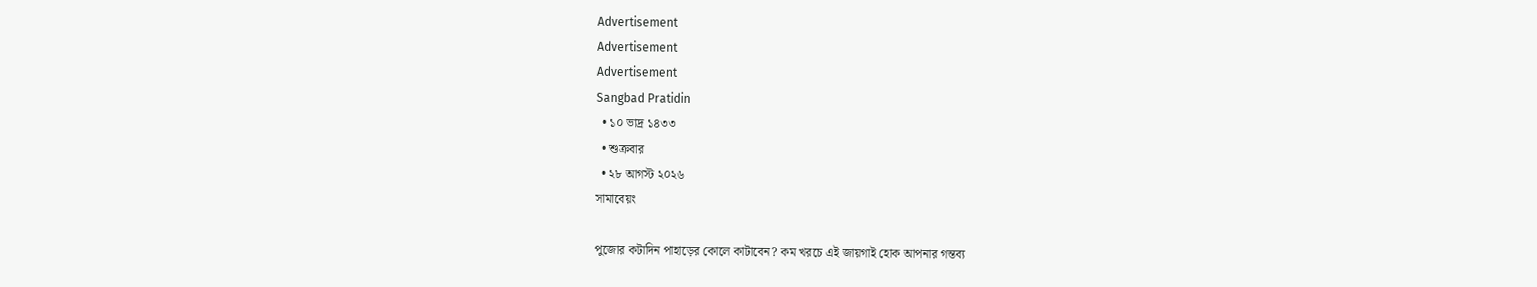Advertisement
Advertisement
Advertisement
Sangbad Pratidin
  • ১০ ভাদ্র ১৪৩৩
  • শুক্রবার
  • ২৮ আগস্ট ২০২৬
সামাবেয়ং

পুজোর কটাদিন পাহাড়ের কোলে কাটাবেন? কম খরচে এই জায়গাই হোক আপনার গন্তব্য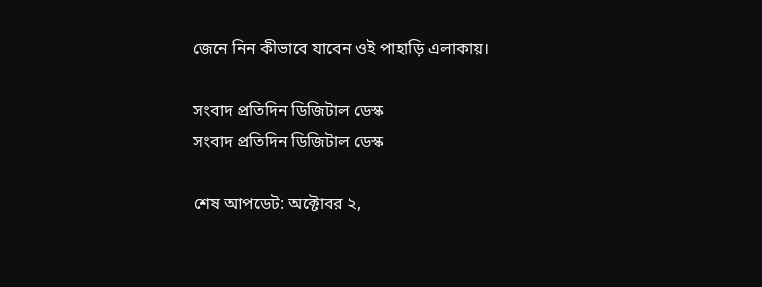জেনে নিন কীভাবে যাবেন ওই পাহাড়ি এলাকায়।

সংবাদ প্রতিদিন ডিজিটাল ডেস্ক
সংবাদ প্রতিদিন ডিজিটাল ডেস্ক

শেষ আপডেট: অক্টোবর ২,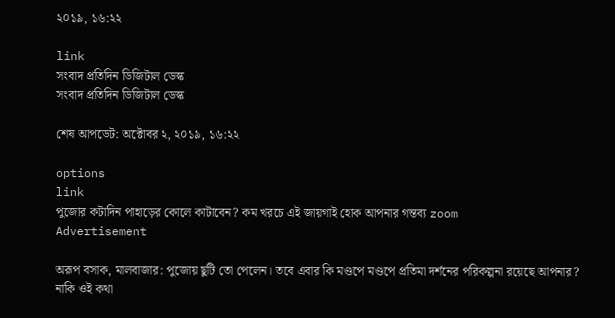২০১৯, ১৬:২২

link
সংবাদ প্রতিদিন ডিজিটাল ডেস্ক
সংবাদ প্রতিদিন ডিজিটাল ডেস্ক

শেষ আপডেট: অক্টোবর ২, ২০১৯, ১৬:২২

options
link
পুজোর কটাদিন পাহাড়ের কোলে কাটাবেন? কম খরচে এই জায়গাই হোক আপনার গন্তব্য zoom
Advertisement

অরূপ বসাক, মালবাজার: পুজোয় ছুটি তো পেলেন। তবে এবার কি মণ্ডপে মণ্ডপে প্রতিমা দর্শনের পরিকল্পনা রয়েছে আপনার? নাকি ওই কথা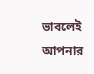ভাবলেই আপনার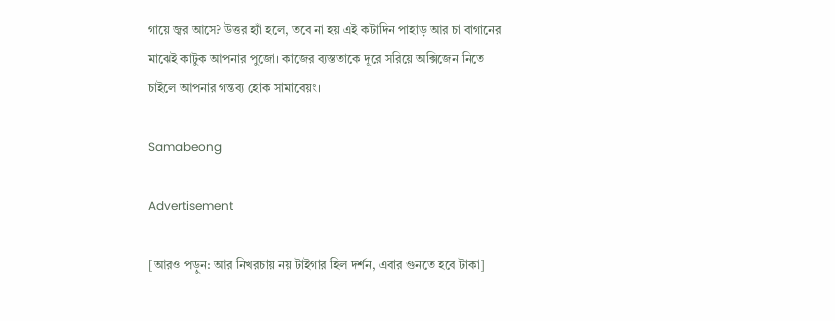গায়ে জ্বর আসে? উত্তর হ্যাঁ হলে, তবে না হয় এই কটাদিন পাহাড় আর চা বাগানের মাঝেই কাটুক আপনার পুজো। কাজের ব্যস্ততাকে দূরে সরিয়ে অক্সিজেন নিতে চাইলে আপনার গন্তব্য হোক সামাবেয়ং।

Samabeong

Advertisement

[আরও পড়ুন: আর নিখরচায় নয় টাইগার হিল দর্শন, এবার গুনতে হবে টাকা]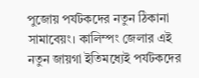পুজোয় পর্যটকদের নতুন ঠিকানা সামাবেয়ং। কালিম্পং জেলার এই নতুন জায়গা ইতিমধ্যেই পর্যটকদের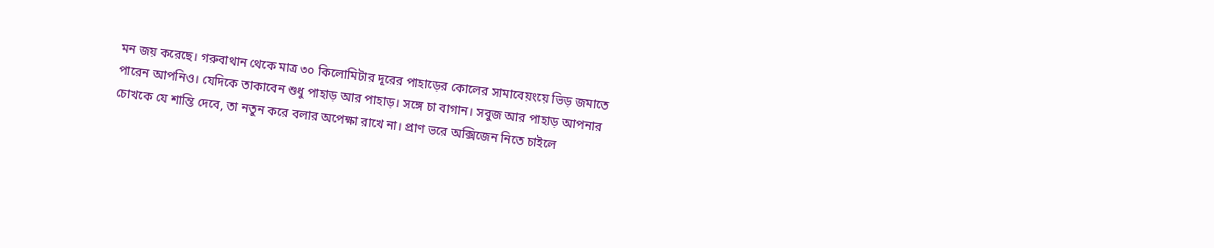মন জয় করেছে। গরুবাথান থেকে মাত্র ৩০ কিলোমিটার দূরের পাহাড়ের কোলের সামাবেয়ংয়ে ভিড় জমাতে পারেন আপনিও। যেদিকে তাকাবেন শুধু পাহাড় আর পাহাড়। সঙ্গে চা বাগান। সবুজ আর পাহাড় আপনার চোখকে যে শান্তি দেবে, তা নতুন করে বলার অপেক্ষা রাখে না। প্রাণ ভরে অক্সিজেন নিতে চাইলে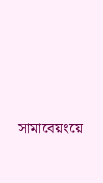সামাবেয়ংয়ে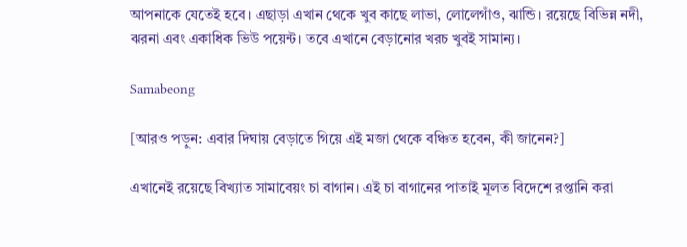আপনাকে যেতেই হবে। এছাড়া এখান থেকে খুব কাছে লাভা, লোলেগাঁও, ঝান্ডি। রয়েছে বিভিন্ন নদী, ঝরনা এবং একাধিক ভিউ পয়েন্ট। তবে এখানে বেড়ানোর খরচ খুবই সামান্য।

Samabeong

[আরও পড়ুন: এবার দিঘায় বেড়াতে গিয়ে এই মজা থেকে বঞ্চিত হবেন, কী জানেন?]

এখানেই রয়েছে বিখ্যাত সামাবেয়ং চা বাগান। এই চা বাগানের পাতাই মূলত বিদেশে রপ্তানি করা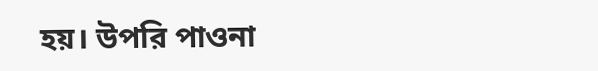হয়। উপরি পাওনা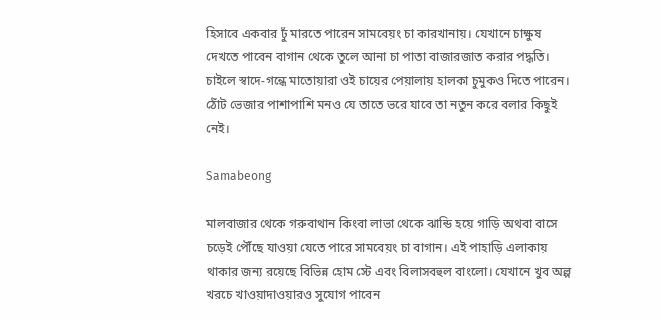হিসাবে একবার ঢুঁ মারতে পারেন সামবেয়ং চা কারখানায়। যেখানে চাক্ষুষ দেখতে পাবেন বাগান থেকে তুলে আনা চা পাতা বাজারজাত করার পদ্ধতি। চাইলে স্বাদে-গন্ধে মাতোয়ারা ওই চায়ের পেয়ালায় হালকা চুমুকও দিতে পারেন। ঠোঁট ভেজার পাশাপাশি মনও যে তাতে ভরে যাবে তা নতুন করে বলার কিছুই নেই।

Samabeong

মালবাজার থেকে গরুবাথান কিংবা লাভা থেকে ঝান্ডি হয়ে গাড়ি অথবা বাসে চড়েই পৌঁছে যাওয়া যেতে পারে সামবেয়ং চা বাগান। এই পাহাড়ি এলাকায় থাকার জন্য রয়েছে বিভিন্ন হোম স্টে এবং বিলাসবহুল বাংলো। যেখানে খুব অল্প খরচে খাওয়াদাওয়ারও সুযোগ পাবেন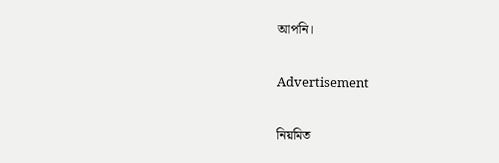আপনি।

Advertisement

নিয়মিত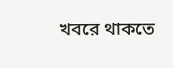খবরে থাকতে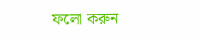ফলো করুন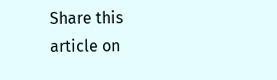Share this article on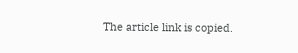The article link is copied.